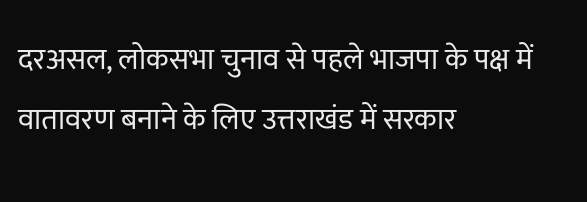दरअसल, लोकसभा चुनाव से पहले भाजपा के पक्ष में वातावरण बनाने के लिए उत्तराखंड में सरकार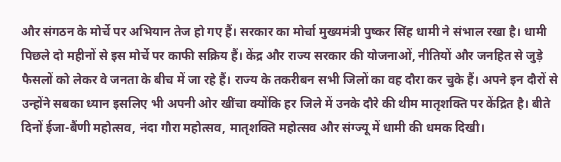और संगठन के मोर्चे पर अभियान तेज हो गए हैं। सरकार का मोर्चा मुख्यमंत्री पुष्कर सिंह धामी ने संभाल रखा है। धामी पिछले दो महीनों से इस मोर्चे पर काफी सक्रिय हैं। केंद्र और राज्य सरकार की योजनाओं, नीतियों और जनहित से जुड़े फैसलों को लेकर वे जनता के बीच में जा रहे हैं। राज्य के तकरीबन सभी जिलों का वह दौरा कर चुके हैं। अपने इन दौरों से उन्होंने सबका ध्यान इसलिए भी अपनी ओर खींचा क्योंकि हर जिले में उनके दौरे की थीम मातृशक्ति पर केंद्रित है। बीते दिनों ईजा-बैंणी महोत्सव, नंदा गौरा महोत्सव, मातृशक्ति महोत्सव और संग्ज्यू में धामी की धमक दिखी।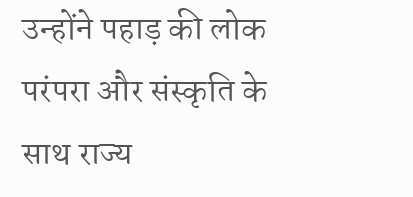उन्होंने पहाड़ की लोक परंपरा और संस्कृति के साथ राज्य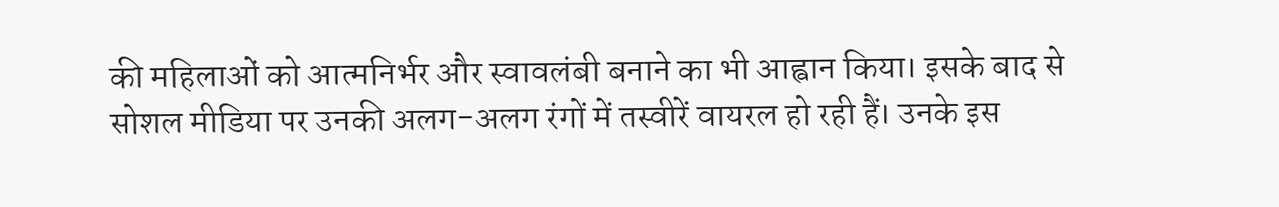की महिलाओं को आत्मनिर्भर और स्वावलंबी बनाने का भी आह्वान किया। इसके बाद से सोशल मीडिया पर उनकी अलग-अलग रंगों में तस्वीरें वायरल हो रही हैं। उनके इस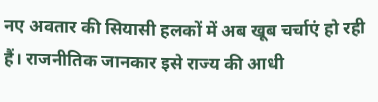नए अवतार की सियासी हलकों में अब खूब चर्चाएं हो रही हैं। राजनीतिक जानकार इसे राज्य की आधी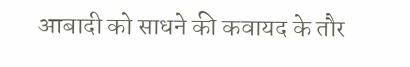आबादी को साधने की कवायद के तौर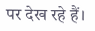पर देख रहे हैं।